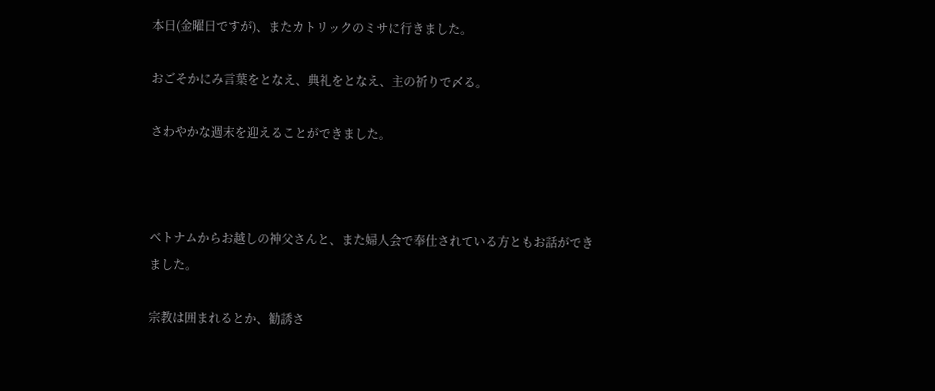本日(金曜日ですが)、またカトリックのミサに行きました。

おごそかにみ言葉をとなえ、典礼をとなえ、主の祈りで〆る。

さわやかな週末を迎えることができました。



ベトナムからお越しの神父さんと、また婦人会で奉仕されている方ともお話ができました。

宗教は囲まれるとか、勧誘さ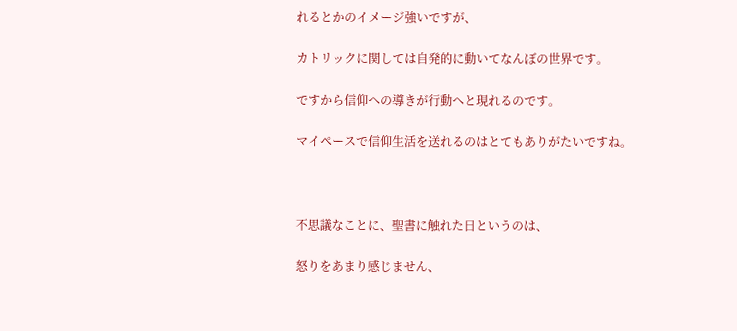れるとかのイメージ強いですが、

カトリックに関しては自発的に動いてなんぼの世界です。

ですから信仰への導きが行動へと現れるのです。

マイペースで信仰生活を送れるのはとてもありがたいですね。



不思議なことに、聖書に触れた日というのは、

怒りをあまり感じません、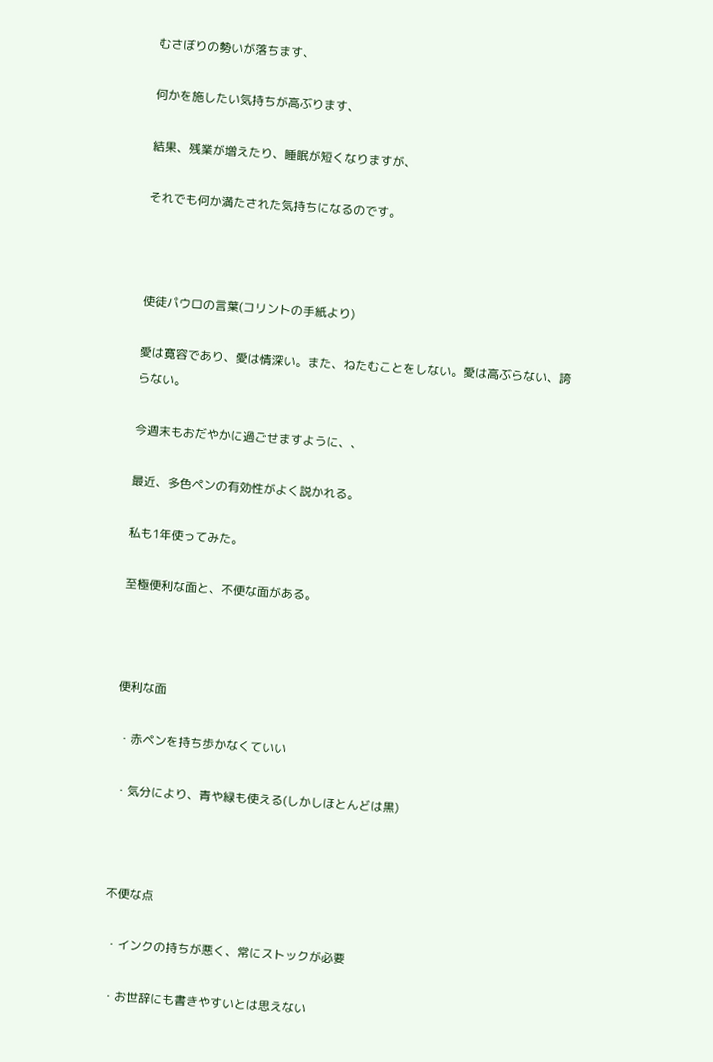むさぼりの勢いが落ちます、

何かを施したい気持ちが高ぶります、

結果、残業が増えたり、睡眠が短くなりますが、

それでも何か満たされた気持ちになるのです。



使徒パウロの言葉(コリントの手紙より)

愛は寛容であり、愛は情深い。また、ねたむことをしない。愛は高ぶらない、誇らない。

今週末もおだやかに過ごせますように、、

最近、多色ペンの有効性がよく説かれる。

私も1年使ってみた。

至極便利な面と、不便な面がある。



便利な面

 ・赤ペンを持ち歩かなくていい

 ・気分により、青や緑も使える(しかしほとんどは黒)



不便な点

 ・インクの持ちが悪く、常にストックが必要

 ・お世辞にも書きやすいとは思えない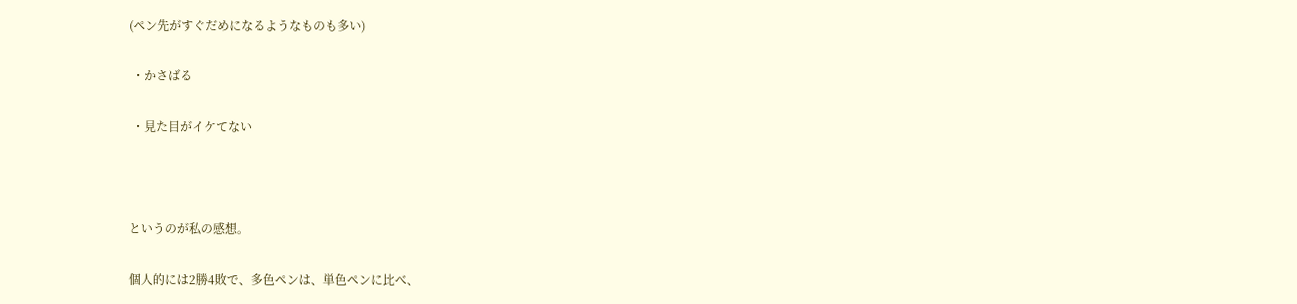(ペン先がすぐだめになるようなものも多い)

 ・かさばる

 ・見た目がイケてない



というのが私の感想。

個人的には2勝4敗で、多色ペンは、単色ペンに比べ、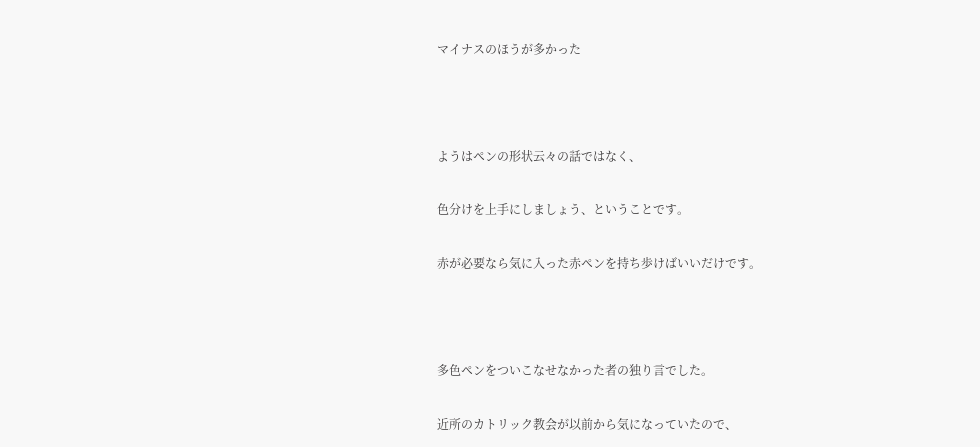マイナスのほうが多かった



ようはペンの形状云々の話ではなく、

色分けを上手にしましょう、ということです。

赤が必要なら気に入った赤ペンを持ち歩けばいいだけです。



多色ペンをついこなせなかった者の独り言でした。

近所のカトリック教会が以前から気になっていたので、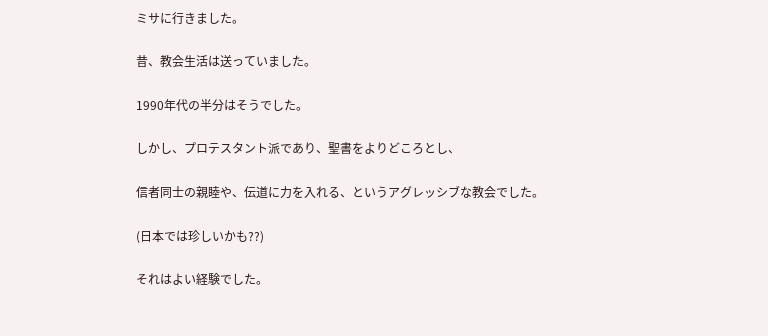ミサに行きました。

昔、教会生活は送っていました。

1990年代の半分はそうでした。

しかし、プロテスタント派であり、聖書をよりどころとし、

信者同士の親睦や、伝道に力を入れる、というアグレッシブな教会でした。

(日本では珍しいかも??)

それはよい経験でした。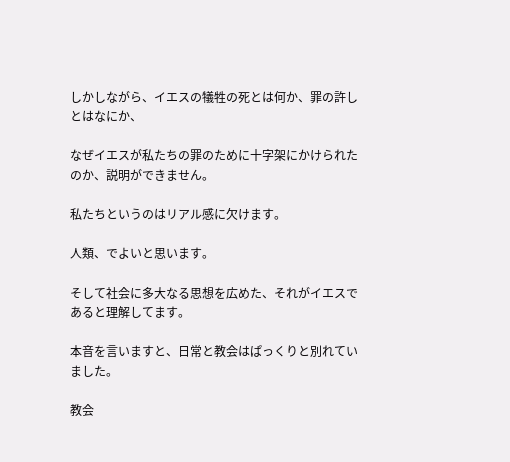しかしながら、イエスの犠牲の死とは何か、罪の許しとはなにか、

なぜイエスが私たちの罪のために十字架にかけられたのか、説明ができません。

私たちというのはリアル感に欠けます。

人類、でよいと思います。

そして社会に多大なる思想を広めた、それがイエスであると理解してます。

本音を言いますと、日常と教会はぱっくりと別れていました。

教会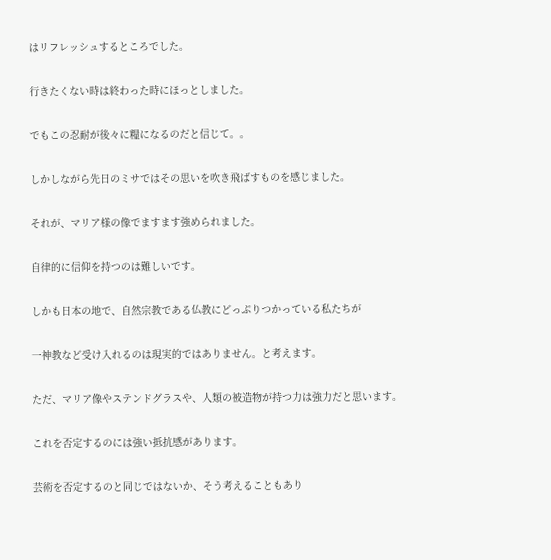はリフレッシュするところでした。

行きたくない時は終わった時にほっとしました。

でもこの忍耐が後々に糧になるのだと信じて。。

しかしながら先日のミサではその思いを吹き飛ばすものを感じました。

それが、マリア様の像でますます強められました。

自律的に信仰を持つのは難しいです。

しかも日本の地で、自然宗教である仏教にどっぷりつかっている私たちが

一神教など受け入れるのは現実的ではありません。と考えます。

ただ、マリア像やステンドグラスや、人類の被造物が持つ力は強力だと思います。

これを否定するのには強い抵抗感があります。

芸術を否定するのと同じではないか、そう考えることもあり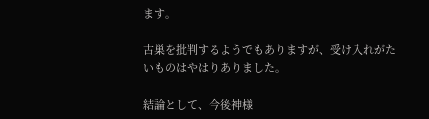ます。

古巣を批判するようでもありますが、受け入れがたいものはやはりありました。

結論として、今後神様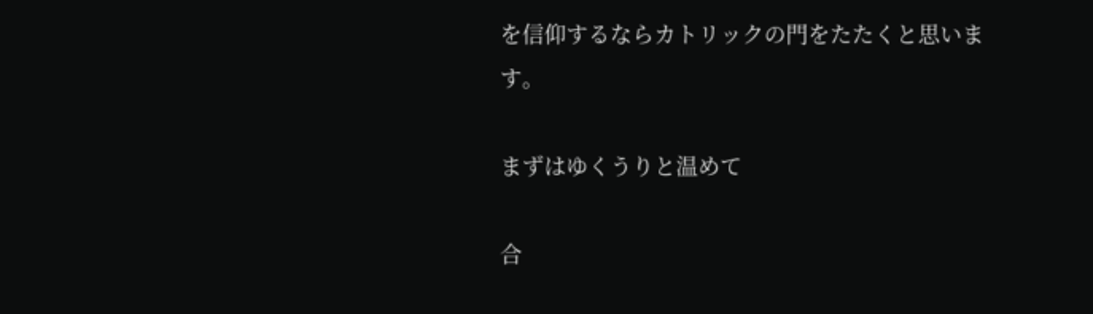を信仰するならカトリックの門をたたくと思います。

まずはゆくうりと温めて

合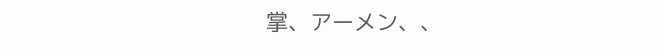掌、アーメン、、